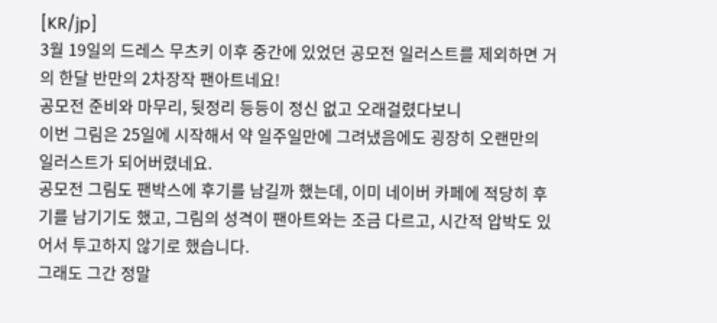[KR/jp]
3월 19일의 드레스 무츠키 이후 중간에 있었던 공모전 일러스트를 제외하면 거의 한달 반만의 2차장작 팬아트네요!
공모전 준비와 마무리, 뒷정리 등등이 정신 없고 오래걸렸다보니
이번 그림은 25일에 시작해서 약 일주일만에 그려냈음에도 굉장히 오랜만의 일러스트가 되어버렸네요.
공모전 그림도 팬박스에 후기를 남길까 했는데, 이미 네이버 카페에 적당히 후기를 남기기도 했고, 그림의 성격이 팬아트와는 조금 다르고, 시간적 압박도 있어서 투고하지 않기로 했습니다.
그래도 그간 정말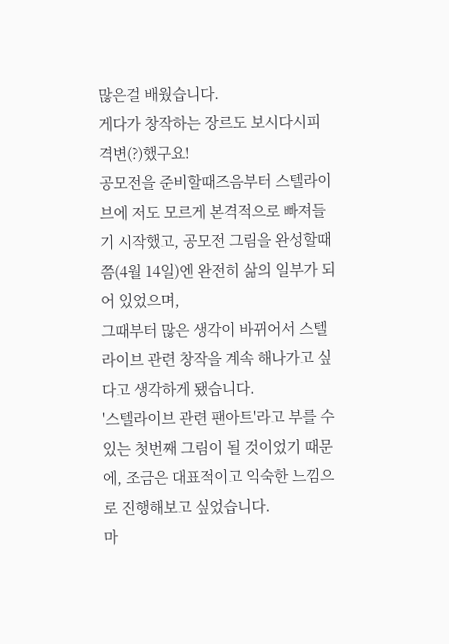많은걸 배웠습니다.
게다가 창작하는 장르도 보시다시피 격변(?)했구요!
공모전을 준비할때즈음부터 스텔라이브에 저도 모르게 본격적으로 빠져들기 시작했고, 공모전 그림을 완성할때쯤(4월 14일)엔 완전히 삶의 일부가 되어 있었으며,
그때부터 많은 생각이 바뀌어서 스텔라이브 관련 창작을 계속 해나가고 싶다고 생각하게 됐습니다.
'스텔라이브 관련 팬아트'라고 부를 수 있는 첫번째 그림이 될 것이었기 때문에, 조금은 대표적이고 익숙한 느낌으로 진행해보고 싶었습니다.
마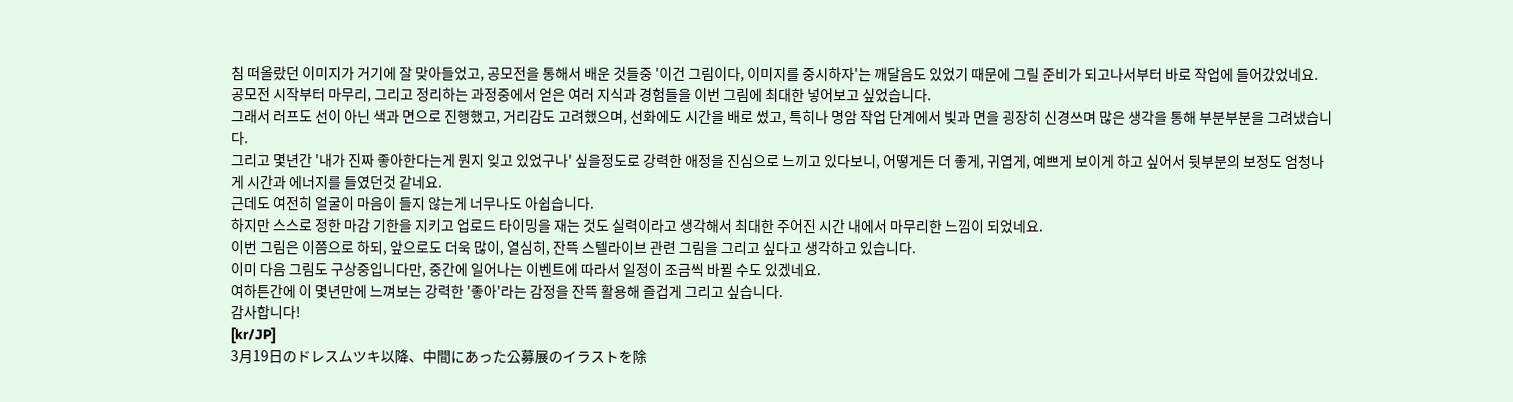침 떠올랐던 이미지가 거기에 잘 맞아들었고, 공모전을 통해서 배운 것들중 '이건 그림이다, 이미지를 중시하자'는 깨달음도 있었기 때문에 그릴 준비가 되고나서부터 바로 작업에 들어갔었네요.
공모전 시작부터 마무리, 그리고 정리하는 과정중에서 얻은 여러 지식과 경험들을 이번 그림에 최대한 넣어보고 싶었습니다.
그래서 러프도 선이 아닌 색과 면으로 진행했고, 거리감도 고려했으며, 선화에도 시간을 배로 썼고, 특히나 명암 작업 단계에서 빛과 면을 굉장히 신경쓰며 많은 생각을 통해 부분부분을 그려냈습니다.
그리고 몇년간 '내가 진짜 좋아한다는게 뭔지 잊고 있었구나' 싶을정도로 강력한 애정을 진심으로 느끼고 있다보니, 어떻게든 더 좋게, 귀엽게, 예쁘게 보이게 하고 싶어서 뒷부분의 보정도 엄청나게 시간과 에너지를 들였던것 같네요.
근데도 여전히 얼굴이 마음이 들지 않는게 너무나도 아쉽습니다.
하지만 스스로 정한 마감 기한을 지키고 업로드 타이밍을 재는 것도 실력이라고 생각해서 최대한 주어진 시간 내에서 마무리한 느낌이 되었네요.
이번 그림은 이쯤으로 하되, 앞으로도 더욱 많이, 열심히, 잔뜩 스텔라이브 관련 그림을 그리고 싶다고 생각하고 있습니다.
이미 다음 그림도 구상중입니다만, 중간에 일어나는 이벤트에 따라서 일정이 조금씩 바뀔 수도 있겠네요.
여하튼간에 이 몇년만에 느껴보는 강력한 '좋아'라는 감정을 잔뜩 활용해 즐겁게 그리고 싶습니다.
감사합니다!
[kr/JP]
3月19日のドレスムツキ以降、中間にあった公募展のイラストを除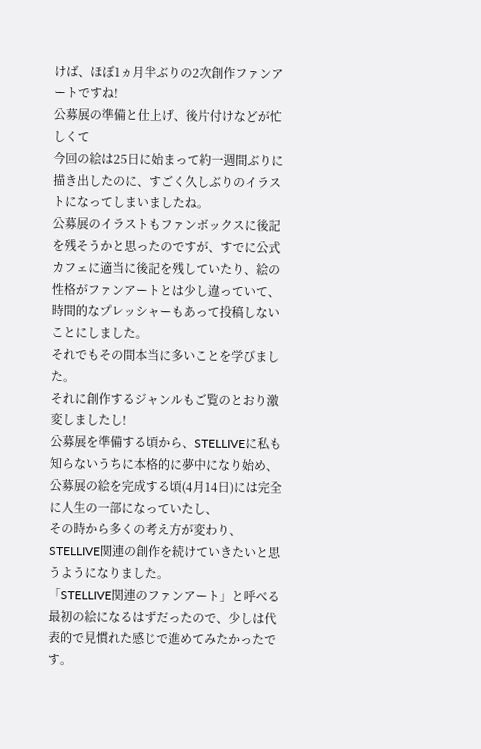けば、ほぼ1ヵ月半ぶりの2次創作ファンアートですね!
公募展の準備と仕上げ、後片付けなどが忙しくて
今回の絵は25日に始まって約一週間ぶりに描き出したのに、すごく久しぶりのイラストになってしまいましたね。
公募展のイラストもファンボックスに後記を残そうかと思ったのですが、すでに公式カフェに適当に後記を残していたり、絵の性格がファンアートとは少し違っていて、時間的なプレッシャーもあって投稿しないことにしました。
それでもその間本当に多いことを学びました。
それに創作するジャンルもご覧のとおり激変しましたし!
公募展を準備する頃から、STELLIVEに私も知らないうちに本格的に夢中になり始め、公募展の絵を完成する頃(4月14日)には完全に人生の一部になっていたし、
その時から多くの考え方が変わり、STELLIVE関連の創作を続けていきたいと思うようになりました。
「STELLIVE関連のファンアート」と呼べる最初の絵になるはずだったので、少しは代表的で見慣れた感じで進めてみたかったです。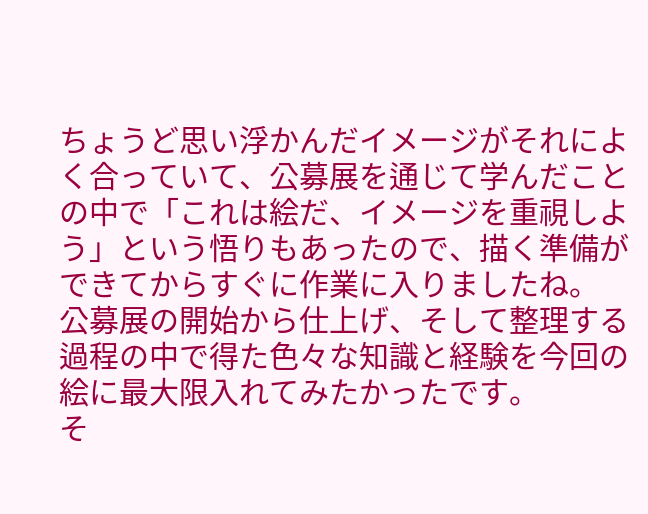ちょうど思い浮かんだイメージがそれによく合っていて、公募展を通じて学んだことの中で「これは絵だ、イメージを重視しよう」という悟りもあったので、描く準備ができてからすぐに作業に入りましたね。
公募展の開始から仕上げ、そして整理する過程の中で得た色々な知識と経験を今回の絵に最大限入れてみたかったです。
そ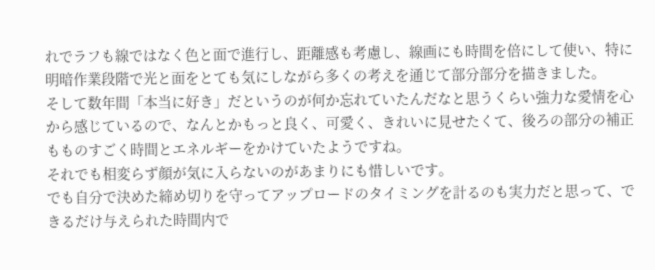れでラフも線ではなく色と面で進行し、距離感も考慮し、線画にも時間を倍にして使い、特に明暗作業段階で光と面をとても気にしながら多くの考えを通じて部分部分を描きました。
そして数年間「本当に好き」だというのが何か忘れていたんだなと思うくらい強力な愛情を心から感じているので、なんとかもっと良く、可愛く、きれいに見せたくて、後ろの部分の補正もものすごく時間とエネルギーをかけていたようですね。
それでも相変らず顔が気に入らないのがあまりにも惜しいです。
でも自分で決めた締め切りを守ってアップロードのタイミングを計るのも実力だと思って、できるだけ与えられた時間内で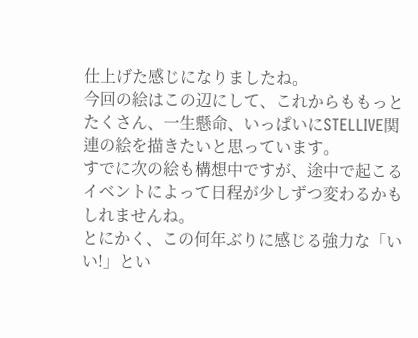仕上げた感じになりましたね。
今回の絵はこの辺にして、これからももっとたくさん、一生懸命、いっぱいにSTELLIVE関連の絵を描きたいと思っています。
すでに次の絵も構想中ですが、途中で起こるイベントによって日程が少しずつ変わるかもしれませんね。
とにかく、この何年ぶりに感じる強力な「いい!」とい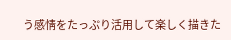う感情をたっぷり活用して楽しく描きた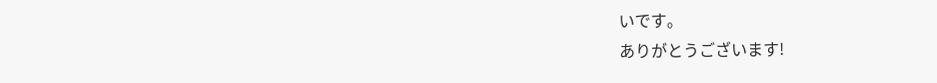いです。
ありがとうございます!